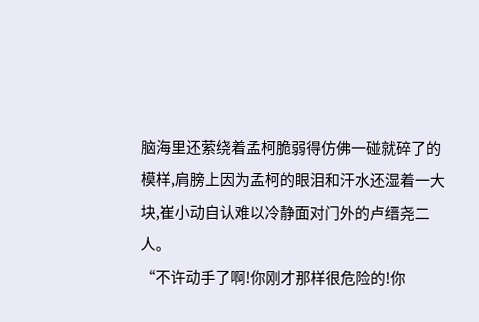脑海里还萦绕着孟柯脆弱得仿佛一碰就碎了的模样,肩膀上因为孟柯的眼泪和汗水还湿着一大块,崔小动自认难以冷静面对门外的卢缙尧二人。
“不许动手了啊!你刚才那样很危险的!你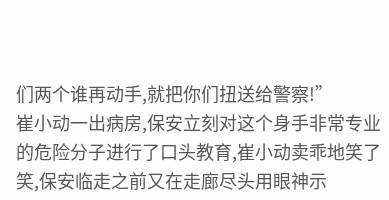们两个谁再动手,就把你们扭送给警察!”
崔小动一出病房,保安立刻对这个身手非常专业的危险分子进行了口头教育,崔小动卖乖地笑了笑,保安临走之前又在走廊尽头用眼神示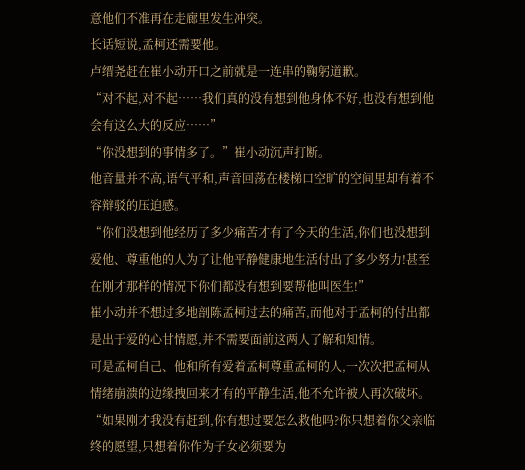意他们不准再在走廊里发生冲突。
长话短说,孟柯还需要他。
卢缙尧赶在崔小动开口之前就是一连串的鞠躬道歉。
“对不起,对不起……我们真的没有想到他身体不好,也没有想到他会有这么大的反应……”
“你没想到的事情多了。”崔小动沉声打断。
他音量并不高,语气平和,声音回荡在楼梯口空旷的空间里却有着不容辩驳的压迫感。
“你们没想到他经历了多少痛苦才有了今天的生活,你们也没想到爱他、尊重他的人为了让他平静健康地生活付出了多少努力!甚至在刚才那样的情况下你们都没有想到要帮他叫医生!”
崔小动并不想过多地剖陈孟柯过去的痛苦,而他对于孟柯的付出都是出于爱的心甘情愿,并不需要面前这两人了解和知情。
可是孟柯自己、他和所有爱着孟柯尊重孟柯的人,一次次把孟柯从情绪崩溃的边缘拽回来才有的平静生活,他不允许被人再次破坏。
“如果刚才我没有赶到,你有想过要怎么救他吗?你只想着你父亲临终的愿望,只想着你作为子女必须要为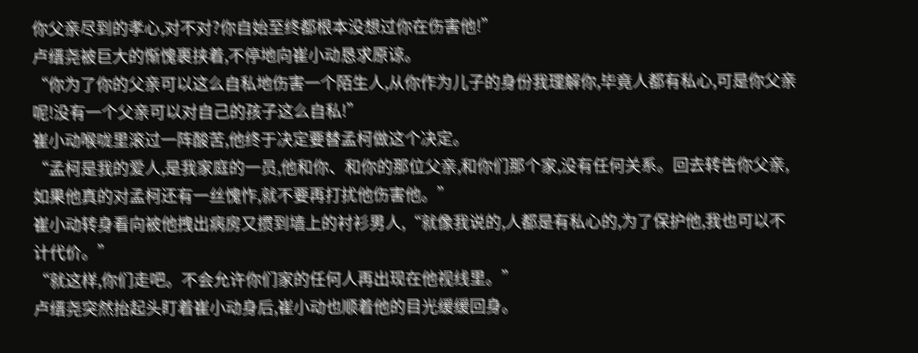你父亲尽到的孝心,对不对?你自始至终都根本没想过你在伤害他!”
卢缙尧被巨大的惭愧裹挟着,不停地向崔小动恳求原谅。
“你为了你的父亲可以这么自私地伤害一个陌生人,从你作为儿子的身份我理解你,毕竟人都有私心,可是你父亲呢!没有一个父亲可以对自己的孩子这么自私!”
崔小动喉咙里滚过一阵酸苦,他终于决定要替孟柯做这个决定。
“孟柯是我的爱人,是我家庭的一员,他和你、和你的那位父亲,和你们那个家,没有任何关系。回去转告你父亲,如果他真的对孟柯还有一丝愧怍,就不要再打扰他伤害他。”
崔小动转身看向被他拽出病房又掼到墙上的衬衫男人,“就像我说的,人都是有私心的,为了保护他,我也可以不计代价。”
“就这样,你们走吧。不会允许你们家的任何人再出现在他视线里。”
卢缙尧突然抬起头盯着崔小动身后,崔小动也顺着他的目光缓缓回身。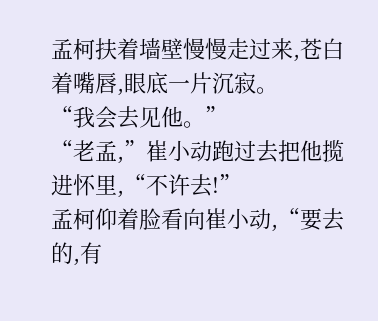孟柯扶着墙壁慢慢走过来,苍白着嘴唇,眼底一片沉寂。
“我会去见他。”
“老孟,”崔小动跑过去把他揽进怀里,“不许去!”
孟柯仰着脸看向崔小动,“要去的,有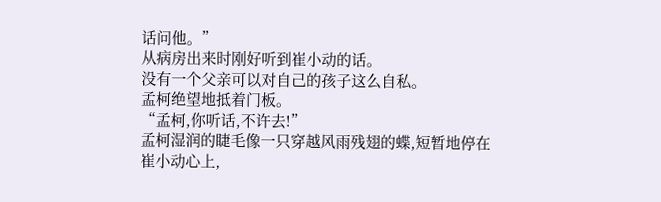话问他。”
从病房出来时刚好听到崔小动的话。
没有一个父亲可以对自己的孩子这么自私。
孟柯绝望地抵着门板。
“孟柯,你听话,不许去!”
孟柯湿润的睫毛像一只穿越风雨残翅的蝶,短暂地停在崔小动心上,